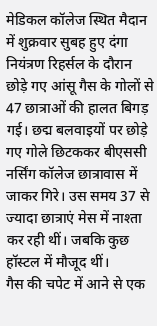मेडिकल कॉलेज स्थित मैदान में शुक्रवार सुबह हुए दंगा नियंत्रण रिहर्सल के दौरान छोड़े गए आंसू गैस के गोलों से 47 छात्राओं की हालत बिगड़ गई। छद्म बलवाइयों पर छोड़े गए गोले छिटककर बीएससी नर्सिंग कॉलेज छात्रावास में जाकर गिरे। उस समय 37 से ज्यादा छात्राएं मेस में नाश्ता कर रही थीं। जबकि कुछ हॉस्टल में मौजूद थीं।
गैस की चपेट में आने से एक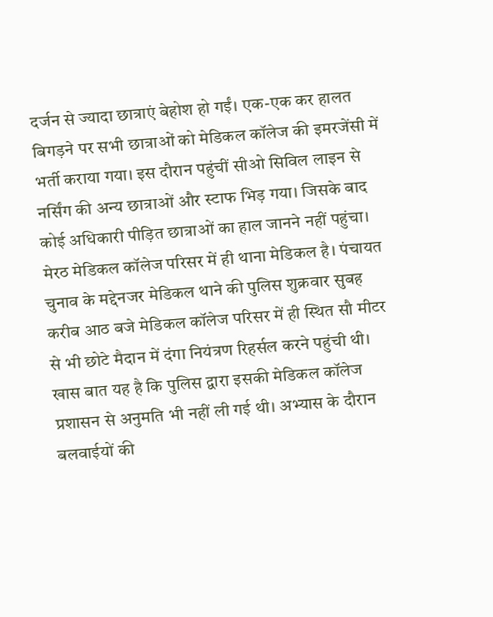दर्जन से ज्यादा छात्राएं बेहोश हो गईं। एक-एक कर हालत बिगड़ने पर सभी छात्राओं को मेडिकल कॉलेज की इमरजेंसी में भर्ती कराया गया। इस दौरान पहुंचीं सीओ सिविल लाइन से नर्सिंग की अन्य छात्राओं और स्टाफ भिड़ गया। जिसके बाद कोई अधिकारी पीड़ित छात्राओं का हाल जानने नहीं पहुंचा।
मेरठ मेडिकल कॉलेज परिसर में ही थाना मेडिकल है। पंचायत चुनाव के मद्देनजर मेडिकल थाने की पुलिस शुक्रवार सुबह करीब आठ बजे मेडिकल कॉलेज परिसर में ही स्थित सौ मीटर से भी छोटे मैदान में दंगा नियंत्रण रिहर्सल करने पहुंची थी। खास बात यह है कि पुलिस द्वारा इसकी मेडिकल कॉलेज प्रशासन से अनुमति भी नहीं ली गई थी। अभ्यास के दौरान बलवाईयों की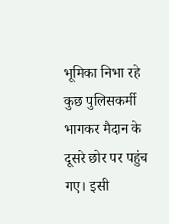भूमिका निभा रहे कुछ पुलिसकर्मी भागकर मैदान के दूसरे छोर पर पहुंच गए। इसी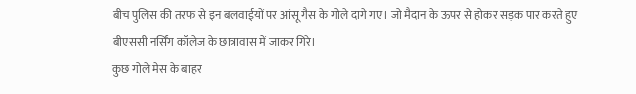बीच पुलिस की तरफ से इन बलवाईयों पर आंसू गैस के गोले दागे गए। जो मैदान के ऊपर से होकर सड़क पार करते हुए बीएससी नर्सिंग कॉलेज के छात्रावास में जाकर गिरे।
कुछ गोले मेस के बाहर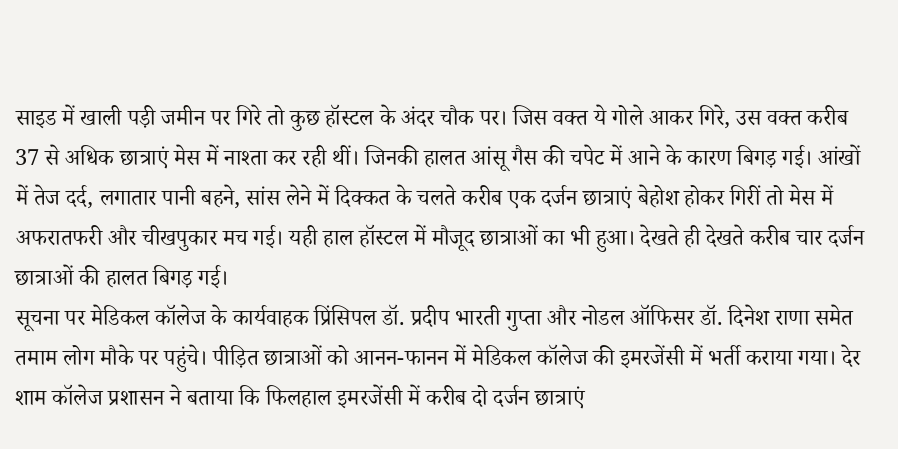साइड में खाली पड़ी जमीन पर गिरे तो कुछ हॉस्टल के अंदर चौक पर। जिस वक्त ये गोले आकर गिरे, उस वक्त करीब 37 से अधिक छात्राएं मेस में नाश्ता कर रही थीं। जिनकी हालत आंसू गैस की चपेट में आने के कारण बिगड़ गई। आंखों में तेज दर्द, लगातार पानी बहने, सांस लेने में दिक्कत के चलते करीब एक दर्जन छात्राएं बेहोश होकर गिरीं तो मेस में अफरातफरी और चीखपुकार मच गई। यही हाल हॉस्टल में मौजूद छात्राओं का भी हुआ। देखते ही देखते करीब चार दर्जन छात्राओं की हालत बिगड़ गई।
सूचना पर मेडिकल कॉलेज के कार्यवाहक प्रिंसिपल डॉ. प्रदीप भारती गुप्ता और नोडल ऑफिसर डॉ. दिनेश राणा समेत तमाम लोग मौके पर पहुंचे। पीड़ित छात्राओं को आनन-फानन में मेडिकल कॉलेज की इमरजेंसी में भर्ती कराया गया। देर शाम कॉलेज प्रशासन ने बताया कि फिलहाल इमरजेंसी में करीब दो दर्जन छात्राएं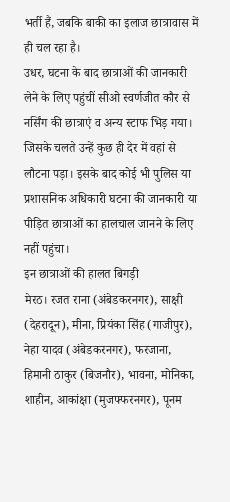भर्ती हैं, जबकि बाकी का इलाज छात्रावास में ही चल रहा है।
उधर, घटना के बाद छात्राओं की जानकारी लेने के लिए पहुंचीं सीओ स्वर्णजीत कौर से नर्सिंग की छात्राएं व अन्य स्टाफ भिड़ गया। जिसके चलते उन्हें कुछ ही देर में वहां से लौटना पड़ा। इसके बाद कोई भी पुलिस या प्रशासनिक अधिकारी घटना की जानकारी या पीड़ित छात्राओं का हालचाल जानने के लिए नहीं पहुंचा।
इन छात्राओं की हालत बिगड़ी
मेरठ। रजत राना (अंबेडकरनगर), साक्षी (देहरादून), मीना, प्रियंका सिंह (गाजीपुर), नेहा यादव (अंबेडकरनगर), फरजाना, हिमानी ठाकुर (बिजनौर), भावना, मोनिका, शाहीन, आकांक्षा (मुजफ्फरनगर), पूनम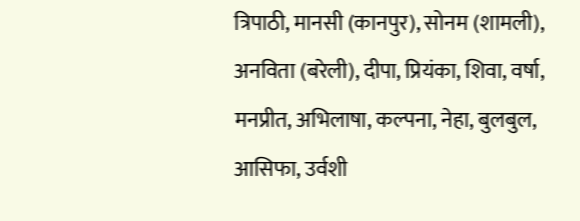त्रिपाठी, मानसी (कानपुर), सोनम (शामली), अनविता (बरेली), दीपा, प्रियंका, शिवा, वर्षा, मनप्रीत, अभिलाषा, कल्पना, नेहा, बुलबुल, आसिफा, उर्वशी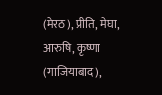(मेरठ), प्रीति, मेघा, आरुषि, कृष्णा (गाजियाबाद),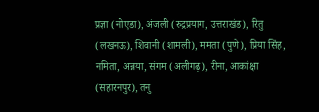प्रज्ञा (नोएडा), अंजली (रुद्रप्रयाग, उत्तराखंड), रितु (लखनऊ), शिवानी (शामली), ममता (पुणे), प्रिया सिंह, नमिता, अन्नया, संगम (अलीगढ़), रीना, आकांक्षा (सहारनपुर), तनु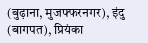(बुढ़ाना, मुजफ्फरनगर), इंदु (बागपत), प्रियंका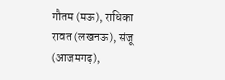गौतम (मऊ), राधिका रावत (लखनऊ), संजू (आजमगढ़),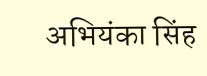अभियंका सिंह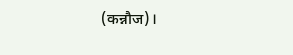(कन्नौज)।